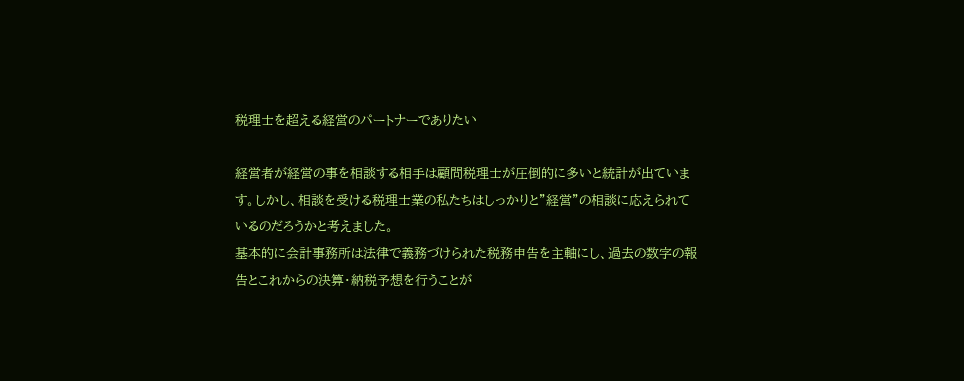税理士を超える経営のパートナーでありたい

経営者が経営の事を相談する相手は顧問税理士が圧倒的に多いと統計が出ています。しかし、相談を受ける税理士業の私たちはしっかりと”経営”の相談に応えられているのだろうかと考えました。
基本的に会計事務所は法律で義務づけられた税務申告を主軸にし、過去の数字の報告とこれからの決算・納税予想を行うことが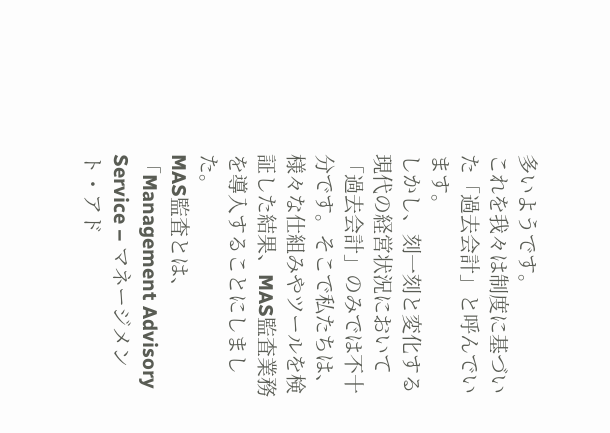多いようです。
これを我々は制度に基づいた「過去会計」と呼んでいます。
しかし、刻一刻と変化する現代の経営状況において「過去会計」のみでは不十分です。そこで私たちは、様々な仕組みやツールを検証した結果、MAS監査業務を導入することにしました。
MAS監査とは、「Management Advisory Service – マネージメント・アド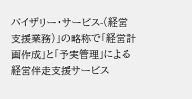バイザリー・サービス-(経営支援業務)」の略称で「経営計画作成」と「予実管理」による経営伴走支援サービス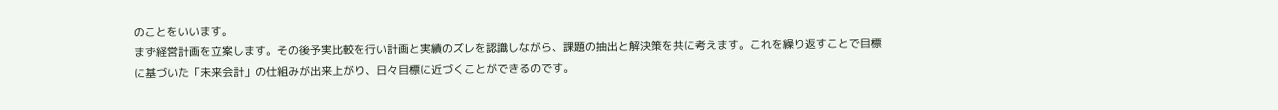のことをいいます。
まず経営計画を立案します。その後予実比較を行い計画と実績のズレを認識しながら、課題の抽出と解決策を共に考えます。これを繰り返すことで目標に基づいた「未来会計」の仕組みが出来上がり、日々目標に近づくことができるのです。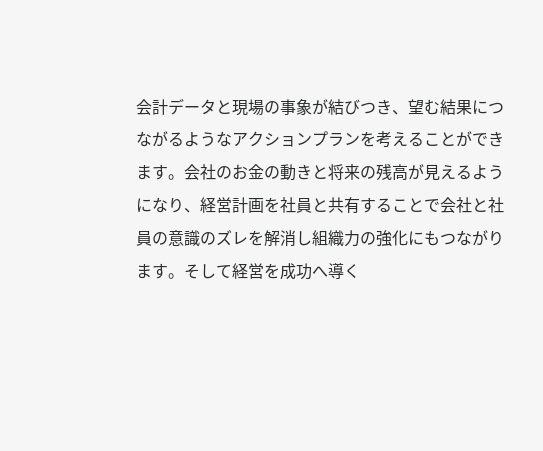会計データと現場の事象が結びつき、望む結果につながるようなアクションプランを考えることができます。会社のお金の動きと将来の残高が見えるようになり、経営計画を社員と共有することで会社と社員の意識のズレを解消し組織力の強化にもつながります。そして経営を成功へ導く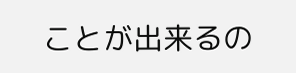ことが出来るの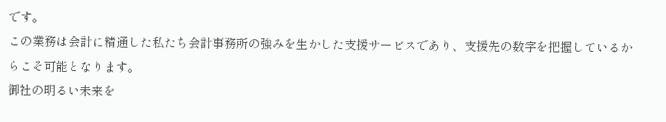です。
この業務は会計に精通した私たち会計事務所の強みを生かした支援サービスであり、支援先の数字を把握しているからこそ可能となります。
御社の明るい未来を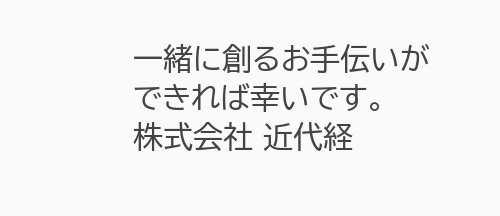一緒に創るお手伝いができれば幸いです。
株式会社 近代経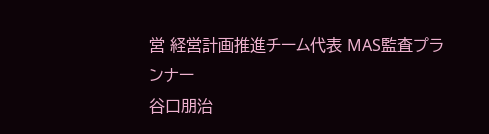営 経営計画推進チーム代表 MAS監査プランナー
谷口朋治